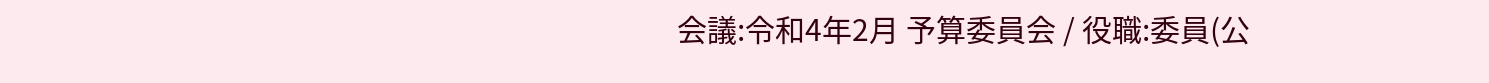会議:令和4年2月 予算委員会 / 役職:委員(公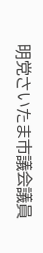明党さいたま市議会議員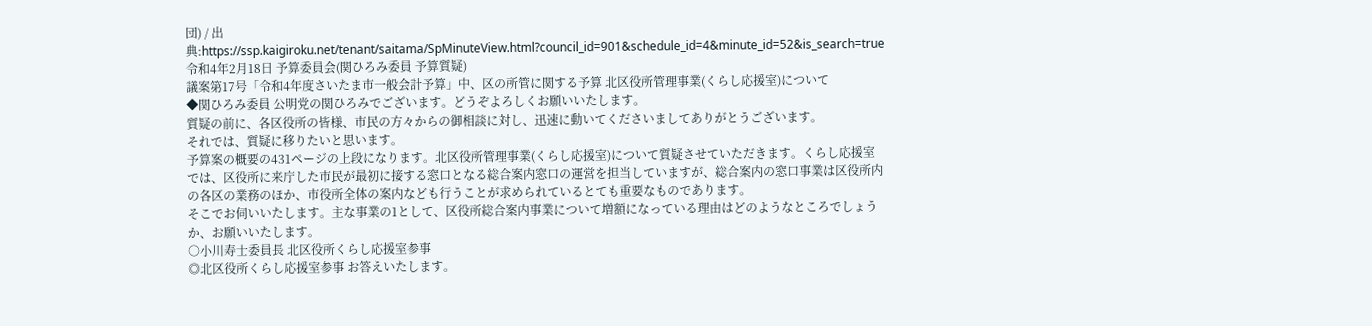団) / 出典:https://ssp.kaigiroku.net/tenant/saitama/SpMinuteView.html?council_id=901&schedule_id=4&minute_id=52&is_search=true
令和4年2月18日 予算委員会(関ひろみ委員 予算質疑)
議案第17号「令和4年度さいたま市一般会計予算」中、区の所管に関する予算 北区役所管理事業(くらし応援室)について
◆関ひろみ委員 公明党の関ひろみでございます。どうぞよろしくお願いいたします。
質疑の前に、各区役所の皆様、市民の方々からの御相談に対し、迅速に動いてくださいましてありがとうございます。
それでは、質疑に移りたいと思います。
予算案の概要の431ページの上段になります。北区役所管理事業(くらし応援室)について質疑させていただきます。くらし応援室では、区役所に来庁した市民が最初に接する窓口となる総合案内窓口の運営を担当していますが、総合案内の窓口事業は区役所内の各区の業務のほか、市役所全体の案内なども行うことが求められているとても重要なものであります。
そこでお伺いいたします。主な事業の1として、区役所総合案内事業について増額になっている理由はどのようなところでしょうか、お願いいたします。
○小川寿士委員長 北区役所くらし応援室参事
◎北区役所くらし応援室参事 お答えいたします。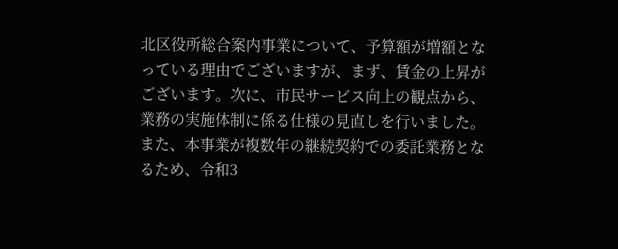北区役所総合案内事業について、予算額が増額となっている理由でございますが、まず、賃金の上昇がございます。次に、市民サービス向上の観点から、業務の実施体制に係る仕様の見直しを行いました。また、本事業が複数年の継続契約での委託業務となるため、令和3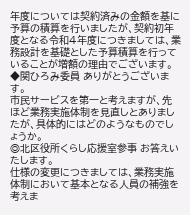年度については契約済みの金額を基に予算の積算を行いましたが、契約初年度となる令和4年度につきましては、業務設計を基礎とした予算積算を行っていることが増額の理由でございます。
◆関ひろみ委員 ありがとうございます。
市民サービスを第一と考えますが、先ほど業務実施体制を見直しとありましたが、具体的にはどのようなものでしょうか。
◎北区役所くらし応援室参事 お答えいたします。
仕様の変更につきましては、業務実施体制において基本となる人員の補強を考えま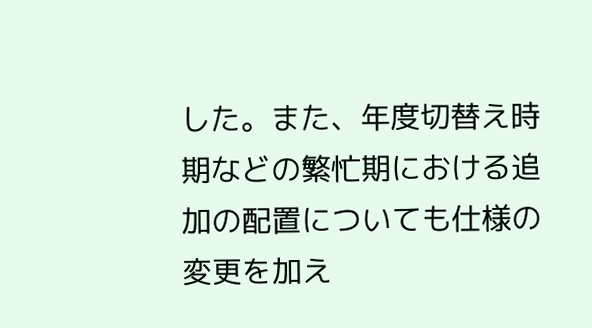した。また、年度切替え時期などの繁忙期における追加の配置についても仕様の変更を加え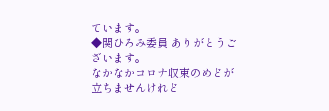ています。
◆関ひろみ委員 ありがとうございます。
なかなかコロナ収束のめどが立ちませんけれど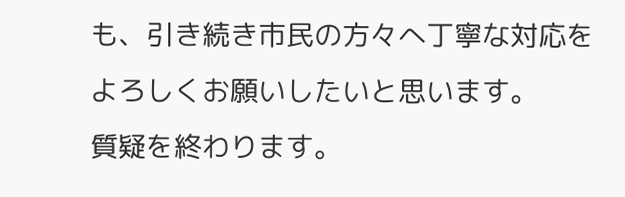も、引き続き市民の方々へ丁寧な対応をよろしくお願いしたいと思います。
質疑を終わります。